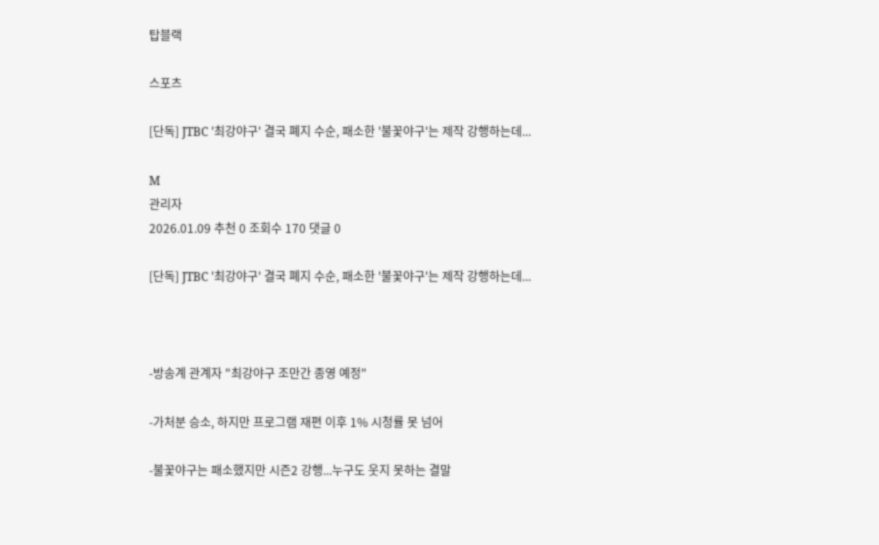탑블랙

스포츠

[단독] JTBC '최강야구' 결국 폐지 수순, 패소한 '불꽃야구'는 제작 강행하는데...

M
관리자
2026.01.09 추천 0 조회수 170 댓글 0

[단독] JTBC '최강야구' 결국 폐지 수순, 패소한 '불꽃야구'는 제작 강행하는데...



-방송계 관계자 "최강야구 조만간 종영 예정"

-가처분 승소, 하지만 프로그램 재편 이후 1% 시청률 못 넘어

-불꽃야구는 패소했지만 시즌2 강행...누구도 웃지 못하는 결말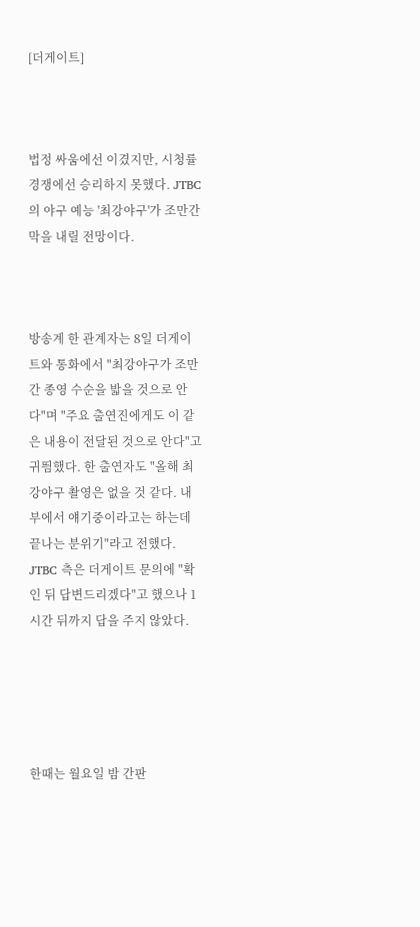[더게이트]



법정 싸움에선 이겼지만, 시청률 경쟁에선 승리하지 못했다. JTBC의 야구 예능 '최강야구'가 조만간 막을 내릴 전망이다.



방송계 한 관계자는 8일 더게이트와 통화에서 "최강야구가 조만간 종영 수순을 밟을 것으로 안다"며 "주요 출연진에게도 이 같은 내용이 전달된 것으로 안다"고 귀띔했다. 한 출연자도 "올해 최강야구 촬영은 없을 것 같다. 내부에서 얘기중이라고는 하는데 끝나는 분위기"라고 전했다. JTBC 측은 더게이트 문의에 "확인 뒤 답변드리겠다"고 했으나 1시간 뒤까지 답을 주지 않았다.





한때는 월요일 밤 간판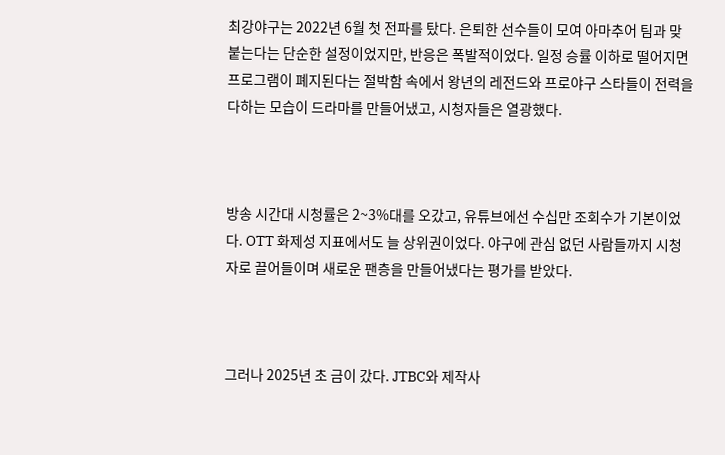최강야구는 2022년 6월 첫 전파를 탔다. 은퇴한 선수들이 모여 아마추어 팀과 맞붙는다는 단순한 설정이었지만, 반응은 폭발적이었다. 일정 승률 이하로 떨어지면 프로그램이 폐지된다는 절박함 속에서 왕년의 레전드와 프로야구 스타들이 전력을 다하는 모습이 드라마를 만들어냈고, 시청자들은 열광했다.



방송 시간대 시청률은 2~3%대를 오갔고, 유튜브에선 수십만 조회수가 기본이었다. OTT 화제성 지표에서도 늘 상위권이었다. 야구에 관심 없던 사람들까지 시청자로 끌어들이며 새로운 팬층을 만들어냈다는 평가를 받았다.



그러나 2025년 초 금이 갔다. JTBC와 제작사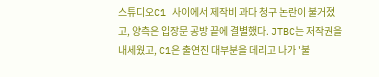스튜디오C1 사이에서 제작비 과다 청구 논란이 불거졌고, 양측은 입장문 공방 끝에 결별했다. JTBC는 저작권을 내세웠고, C1은 출연진 대부분을 데리고 나가 '불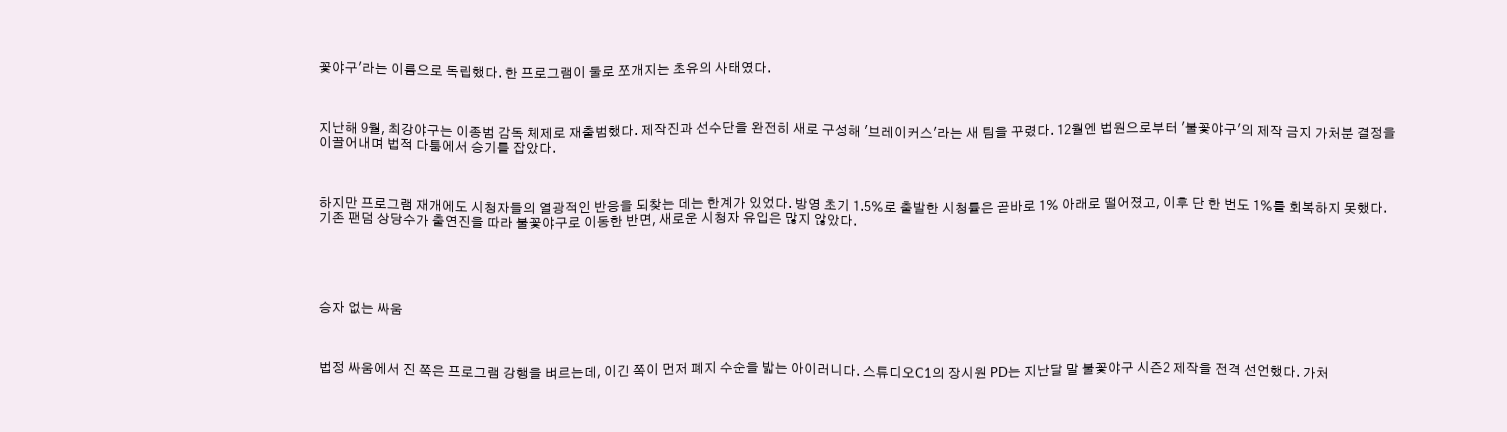꽃야구'라는 이름으로 독립했다. 한 프로그램이 둘로 쪼개지는 초유의 사태였다.



지난해 9월, 최강야구는 이종범 감독 체제로 재출범했다. 제작진과 선수단을 완전히 새로 구성해 '브레이커스'라는 새 팀을 꾸렸다. 12월엔 법원으로부터 '불꽃야구'의 제작 금지 가처분 결정을 이끌어내며 법적 다툼에서 승기를 잡았다.



하지만 프로그램 재개에도 시청자들의 열광적인 반응을 되찾는 데는 한계가 있었다. 방영 초기 1.5%로 출발한 시청률은 곧바로 1% 아래로 떨어졌고, 이후 단 한 번도 1%를 회복하지 못했다. 기존 팬덤 상당수가 출연진을 따라 불꽃야구로 이동한 반면, 새로운 시청자 유입은 많지 않았다.





승자 없는 싸움



법정 싸움에서 진 쪽은 프로그램 강행을 벼르는데, 이긴 쪽이 먼저 폐지 수순을 밟는 아이러니다. 스튜디오C1의 장시원 PD는 지난달 말 불꽃야구 시즌2 제작을 전격 선언했다. 가처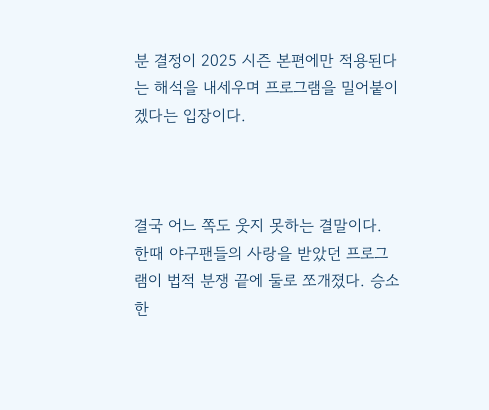분 결정이 2025 시즌 본편에만 적용된다는 해석을 내세우며 프로그램을 밀어붙이겠다는 입장이다.



결국 어느 쪽도 웃지 못하는 결말이다. 한때 야구팬들의 사랑을 받았던 프로그램이 법적 분쟁 끝에 둘로 쪼개졌다. 승소한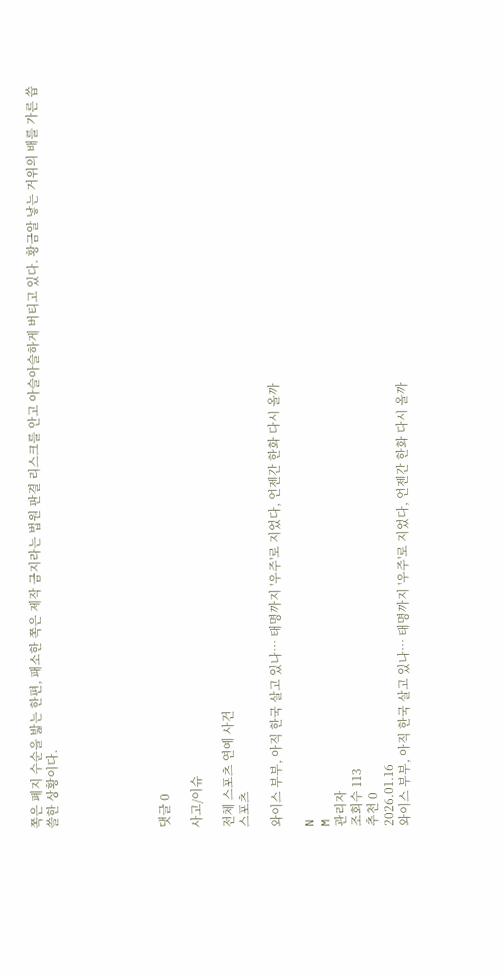쪽은 폐지 수순을 밟는 한편, 패소한 쪽은 제작 금지라는 법원 판결 리스크를 안고 아슬아슬하게 버티고 있다. 황금알 낳는 거위의 배를 가른 씁쓸한 상황이다.






댓글 0

사고/이슈

전체 스포츠 연예 사건
스포츠

와이스 부부, 아직 한국 살고 있나… 태명까지 '우주'로 지었다, 언젠간 한화 다시 올까

N
M
관리자
조회수 113
추천 0
2026.01.16
와이스 부부, 아직 한국 살고 있나… 태명까지 '우주'로 지었다, 언젠간 한화 다시 올까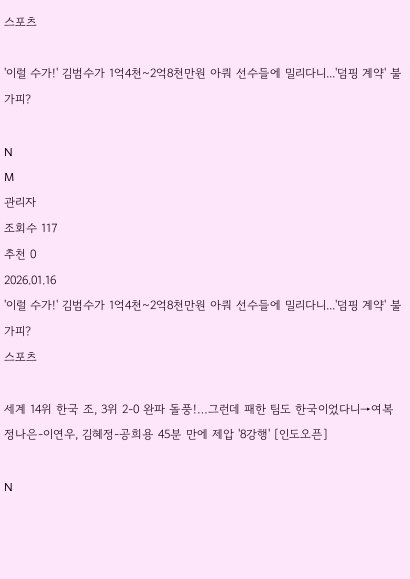스포츠

'이럴 수가!' 김범수가 1억4천~2억8천만원 아쿼 선수들에 밀리다니...'덤핑 계약' 불가피?

N
M
관리자
조회수 117
추천 0
2026.01.16
'이럴 수가!' 김범수가 1억4천~2억8천만원 아쿼 선수들에 밀리다니...'덤핑 계약' 불가피?
스포츠

세계 14위 한국 조, 3위 2-0 완파 돌풍!…그런데 패한 팀도 한국이었다니→여복 정나은-이연우, 김혜정-공희용 45분 만에 제압 '8강행' [인도오픈]

N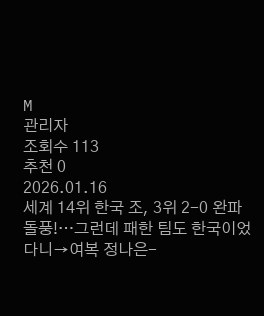M
관리자
조회수 113
추천 0
2026.01.16
세계 14위 한국 조, 3위 2-0 완파 돌풍!…그런데 패한 팀도 한국이었다니→여복 정나은-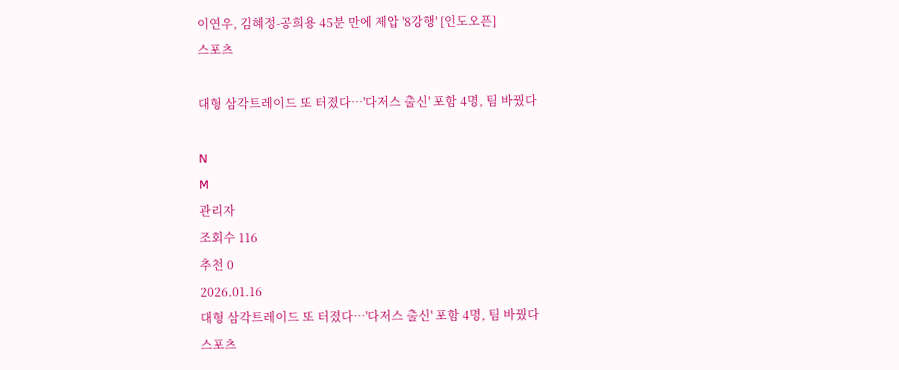이연우, 김혜정-공희용 45분 만에 제압 '8강행' [인도오픈]
스포츠

대형 삼각트레이드 또 터졌다…'다저스 출신' 포함 4명, 팀 바꿨다

N
M
관리자
조회수 116
추천 0
2026.01.16
대형 삼각트레이드 또 터졌다…'다저스 출신' 포함 4명, 팀 바꿨다
스포츠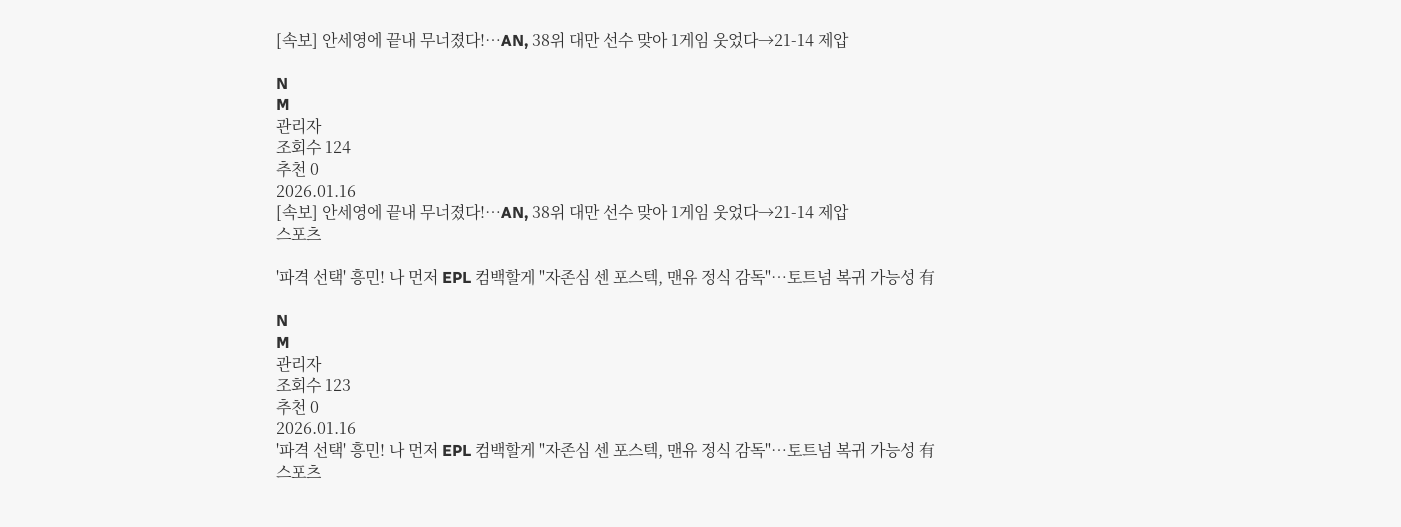[속보] 안세영에 끝내 무너졌다!…AN, 38위 대만 선수 맞아 1게임 웃었다→21-14 제압

N
M
관리자
조회수 124
추천 0
2026.01.16
[속보] 안세영에 끝내 무너졌다!…AN, 38위 대만 선수 맞아 1게임 웃었다→21-14 제압
스포츠

'파격 선택' 흥민! 나 먼저 EPL 컴백할게 "자존심 센 포스텍, 맨유 정식 감독"…토트넘 복귀 가능성 有

N
M
관리자
조회수 123
추천 0
2026.01.16
'파격 선택' 흥민! 나 먼저 EPL 컴백할게 "자존심 센 포스텍, 맨유 정식 감독"…토트넘 복귀 가능성 有
스포츠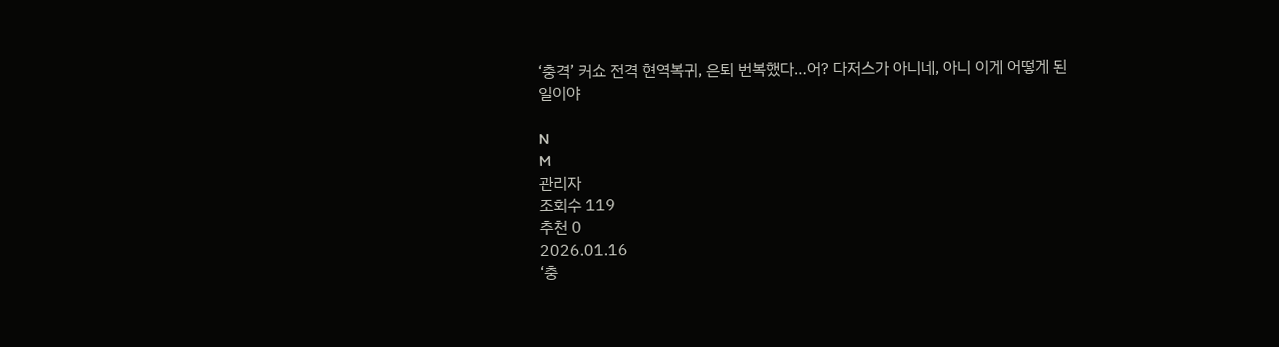‘충격’ 커쇼 전격 현역복귀, 은퇴 번복했다…어? 다저스가 아니네, 아니 이게 어떻게 된 일이야

N
M
관리자
조회수 119
추천 0
2026.01.16
‘충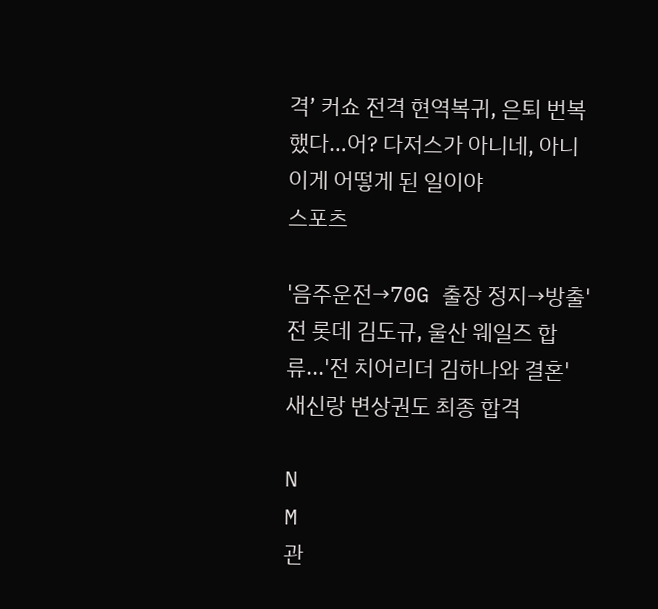격’ 커쇼 전격 현역복귀, 은퇴 번복했다…어? 다저스가 아니네, 아니 이게 어떻게 된 일이야
스포츠

'음주운전→70G 출장 정지→방출' 전 롯데 김도규, 울산 웨일즈 합류...'전 치어리더 김하나와 결혼' 새신랑 변상권도 최종 합격

N
M
관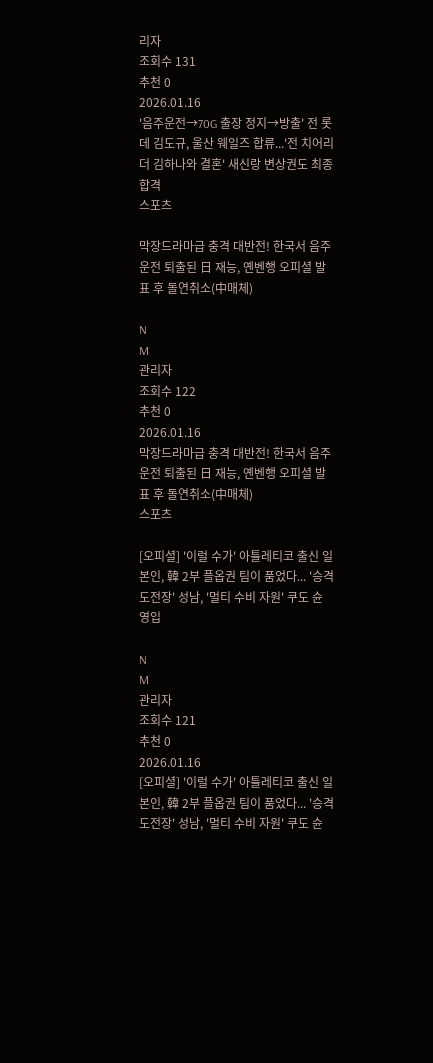리자
조회수 131
추천 0
2026.01.16
'음주운전→70G 출장 정지→방출' 전 롯데 김도규, 울산 웨일즈 합류...'전 치어리더 김하나와 결혼' 새신랑 변상권도 최종 합격
스포츠

막장드라마급 충격 대반전! 한국서 음주운전 퇴출된 日 재능, 옌벤행 오피셜 발표 후 돌연취소(中매체)

N
M
관리자
조회수 122
추천 0
2026.01.16
막장드라마급 충격 대반전! 한국서 음주운전 퇴출된 日 재능, 옌벤행 오피셜 발표 후 돌연취소(中매체)
스포츠

[오피셜] '이럴 수가' 아틀레티코 출신 일본인, 韓 2부 플옵권 팀이 품었다... '승격 도전장' 성남, '멀티 수비 자원' 쿠도 슌 영입

N
M
관리자
조회수 121
추천 0
2026.01.16
[오피셜] '이럴 수가' 아틀레티코 출신 일본인, 韓 2부 플옵권 팀이 품었다... '승격 도전장' 성남, '멀티 수비 자원' 쿠도 슌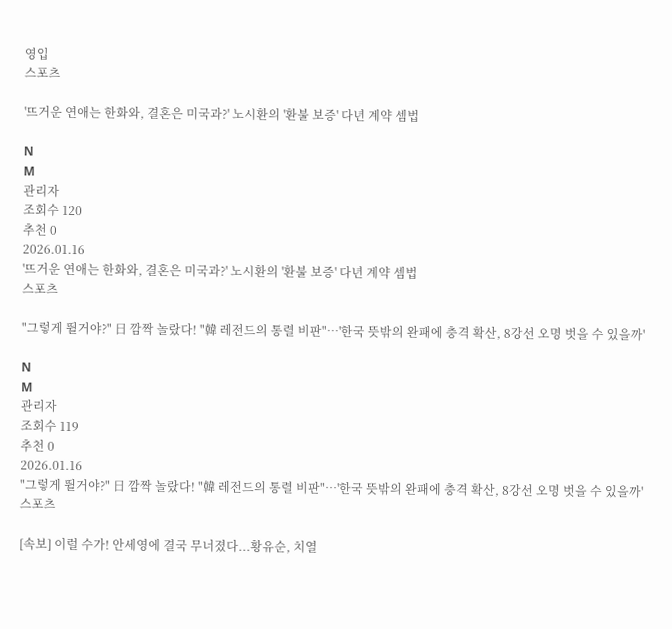영입
스포츠

'뜨거운 연애는 한화와, 결혼은 미국과?' 노시환의 '환불 보증' 다년 계약 셈법

N
M
관리자
조회수 120
추천 0
2026.01.16
'뜨거운 연애는 한화와, 결혼은 미국과?' 노시환의 '환불 보증' 다년 계약 셈법
스포츠

"그렇게 뛸거야?" 日 깜짝 놀랐다! "韓 레전드의 통렬 비판"…'한국 뜻밖의 완패에 충격 확산, 8강선 오명 벗을 수 있을까'

N
M
관리자
조회수 119
추천 0
2026.01.16
"그렇게 뛸거야?" 日 깜짝 놀랐다! "韓 레전드의 통렬 비판"…'한국 뜻밖의 완패에 충격 확산, 8강선 오명 벗을 수 있을까'
스포츠

[속보] 이럴 수가! 안세영에 결국 무너졌다...황유순, 치열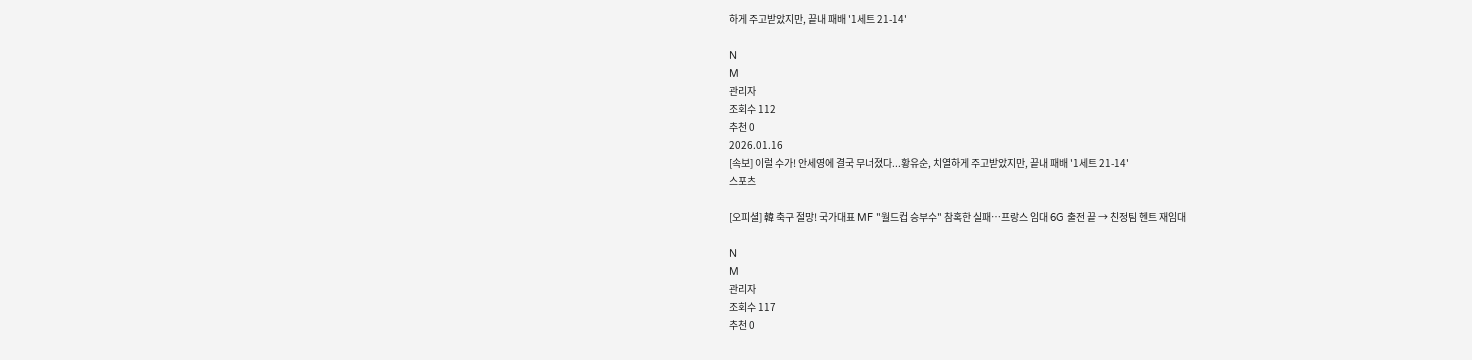하게 주고받았지만, 끝내 패배 '1세트 21-14'

N
M
관리자
조회수 112
추천 0
2026.01.16
[속보] 이럴 수가! 안세영에 결국 무너졌다...황유순, 치열하게 주고받았지만, 끝내 패배 '1세트 21-14'
스포츠

[오피셜] 韓 축구 절망! 국가대표 MF "월드컵 승부수" 참혹한 실패…프랑스 임대 6G 출전 끝 → 친정팀 헨트 재임대

N
M
관리자
조회수 117
추천 0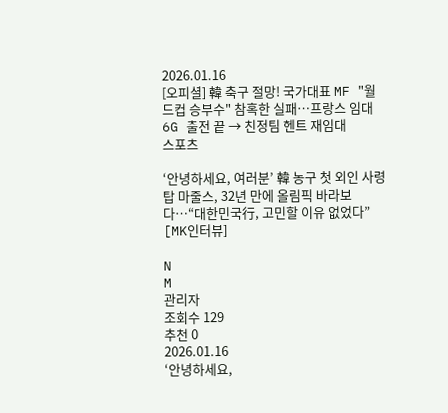2026.01.16
[오피셜] 韓 축구 절망! 국가대표 MF "월드컵 승부수" 참혹한 실패…프랑스 임대 6G 출전 끝 → 친정팀 헨트 재임대
스포츠

‘안녕하세요, 여러분’ 韓 농구 첫 외인 사령탑 마줄스, 32년 만에 올림픽 바라보다…“대한민국行, 고민할 이유 없었다” [MK인터뷰]

N
M
관리자
조회수 129
추천 0
2026.01.16
‘안녕하세요,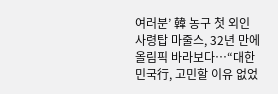여러분’ 韓 농구 첫 외인 사령탑 마줄스, 32년 만에 올림픽 바라보다…“대한민국行, 고민할 이유 없었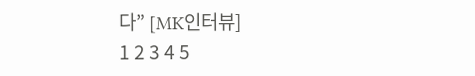다” [MK인터뷰]
1 2 3 4 5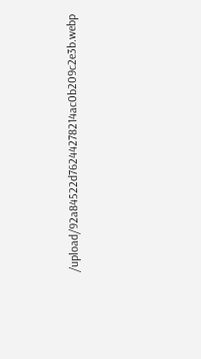/upload/92a84522d76244278214ac0b209c2e3b.webp